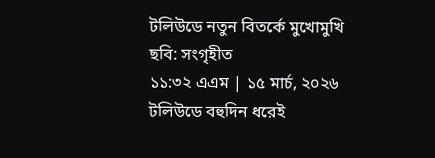টলিউডে নতুন বিতর্কে মুখোমুখি
ছবি: সংগৃহীত
১১:৩২ এএম | ১৫ মার্চ, ২০২৬
টলিউডে বহুদিন ধরেই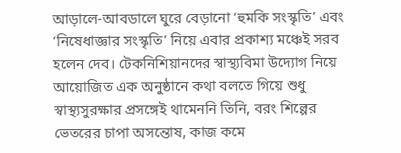আড়ালে-আবডালে ঘুরে বেড়ানো ‘হুমকি সংস্কৃতি’ এবং ‘নিষেধাজ্ঞার সংস্কৃতি’ নিয়ে এবার প্রকাশ্য মঞ্চেই সরব হলেন দেব। টেকনিশিয়ানদের স্বাস্থ্যবিমা উদ্যোগ নিয়ে আয়োজিত এক অনুষ্ঠানে কথা বলতে গিয়ে শুধু স্বাস্থ্যসুরক্ষার প্রসঙ্গেই থামেননি তিনি, বরং শিল্পের ভেতরের চাপা অসন্তোষ, কাজ কমে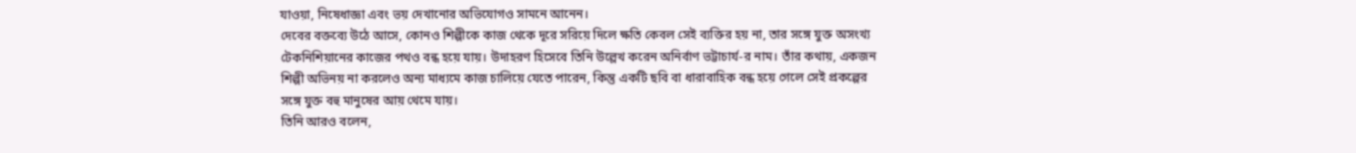যাওয়া, নিষেধাজ্ঞা এবং ভয় দেখানোর অভিযোগও সামনে আনেন।
দেবের বক্তব্যে উঠে আসে, কোনও শিল্পীকে কাজ থেকে দূরে সরিয়ে দিলে ক্ষতি কেবল সেই ব্যক্তির হয় না, তার সঙ্গে যুক্ত অসংখ্য টেকনিশিয়ানের কাজের পথও বন্ধ হয়ে যায়। উদাহরণ হিসেবে তিনি উল্লেখ করেন অনির্বাণ ভট্টাচার্য-র নাম। তাঁর কথায়, একজন শিল্পী অভিনয় না করলেও অন্য মাধ্যমে কাজ চালিয়ে যেতে পারেন, কিন্তু একটি ছবি বা ধারাবাহিক বন্ধ হয়ে গেলে সেই প্রকল্পের সঙ্গে যুক্ত বহু মানুষের আয় থেমে যায়।
তিনি আরও বলেন,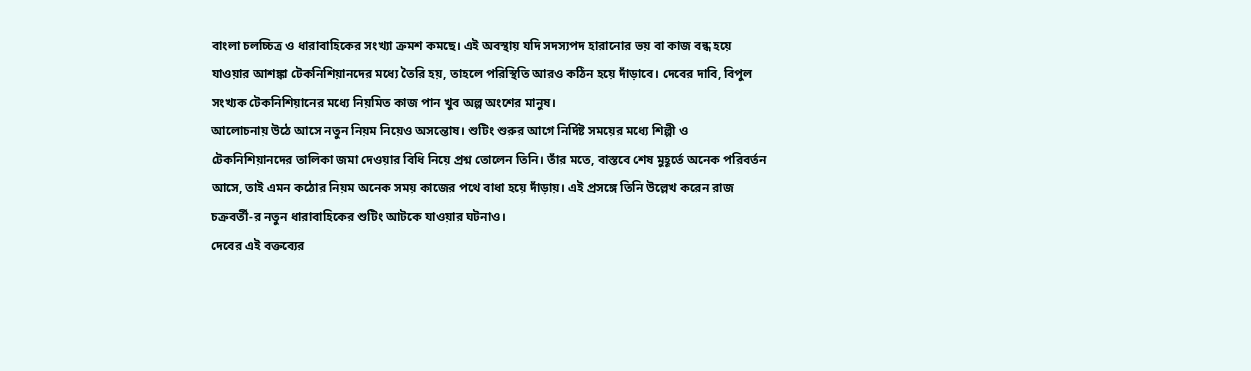বাংলা চলচ্চিত্র ও ধারাবাহিকের সংখ্যা ক্রমশ কমছে। এই অবস্থায় যদি সদস্যপদ হারানোর ভয় বা কাজ বন্ধ হয়ে যাওয়ার আশঙ্কা টেকনিশিয়ানদের মধ্যে তৈরি হয়, তাহলে পরিস্থিতি আরও কঠিন হয়ে দাঁড়াবে। দেবের দাবি, বিপুল সংখ্যক টেকনিশিয়ানের মধ্যে নিয়মিত কাজ পান খুব অল্প অংশের মানুষ।
আলোচনায় উঠে আসে নতুন নিয়ম নিয়েও অসন্তোষ। শুটিং শুরুর আগে নির্দিষ্ট সময়ের মধ্যে শিল্পী ও টেকনিশিয়ানদের তালিকা জমা দেওয়ার বিধি নিয়ে প্রশ্ন তোলেন তিনি। তাঁর মতে, বাস্তবে শেষ মুহূর্তে অনেক পরিবর্তন আসে, তাই এমন কঠোর নিয়ম অনেক সময় কাজের পথে বাধা হয়ে দাঁড়ায়। এই প্রসঙ্গে তিনি উল্লেখ করেন রাজ চক্রবর্তী-র নতুন ধারাবাহিকের শুটিং আটকে যাওয়ার ঘটনাও।
দেবের এই বক্তব্যের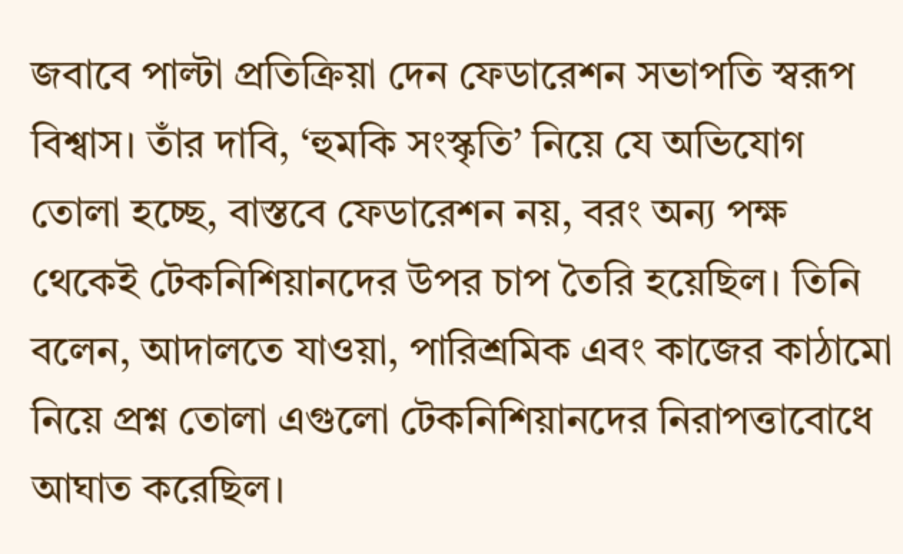জবাবে পাল্টা প্রতিক্রিয়া দেন ফেডারেশন সভাপতি স্বরূপ বিশ্বাস। তাঁর দাবি, ‘হুমকি সংস্কৃতি’ নিয়ে যে অভিযোগ তোলা হচ্ছে, বাস্তবে ফেডারেশন নয়, বরং অন্য পক্ষ থেকেই টেকনিশিয়ানদের উপর চাপ তৈরি হয়েছিল। তিনি বলেন, আদালতে যাওয়া, পারিশ্রমিক এবং কাজের কাঠামো নিয়ে প্রশ্ন তোলা এগুলো টেকনিশিয়ানদের নিরাপত্তাবোধে আঘাত করেছিল।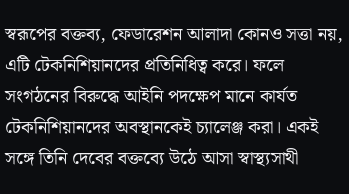স্বরূপের বক্তব্য, ফেডারেশন আলাদা কোনও সত্তা নয়, এটি টেকনিশিয়ানদের প্রতিনিধিত্ব করে। ফলে সংগঠনের বিরুদ্ধে আইনি পদক্ষেপ মানে কার্যত টেকনিশিয়ানদের অবস্থানকেই চ্যালেঞ্জ করা। একই সঙ্গে তিনি দেবের বক্তব্যে উঠে আসা স্বাস্থ্যসাথী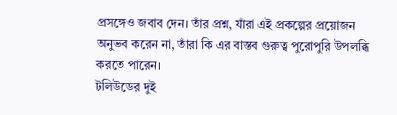প্রসঙ্গেও জবাব দেন। তাঁর প্রশ্ন, যাঁরা এই প্রকল্পের প্রয়োজন অনুভব করেন না, তাঁরা কি এর বাস্তব গুরুত্ব পুরোপুরি উপলব্ধি করতে পারেন।
টলিউডের দুই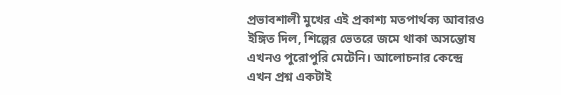প্রভাবশালী মুখের এই প্রকাশ্য মতপার্থক্য আবারও ইঙ্গিত দিল, শিল্পের ভেতরে জমে থাকা অসন্তোষ এখনও পুরোপুরি মেটেনি। আলোচনার কেন্দ্রে এখন প্রশ্ন একটাই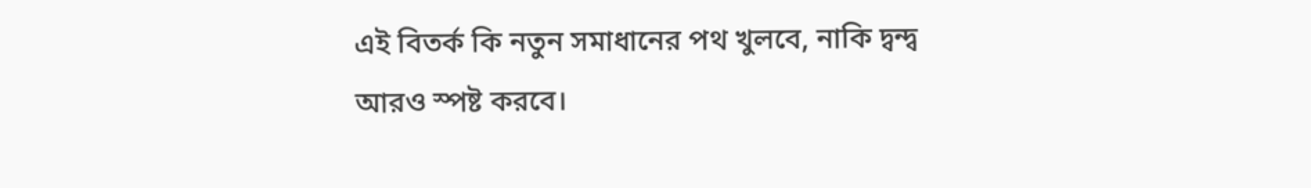এই বিতর্ক কি নতুন সমাধানের পথ খুলবে, নাকি দ্বন্দ্ব আরও স্পষ্ট করবে।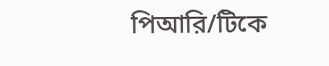পিআরি/টিকে